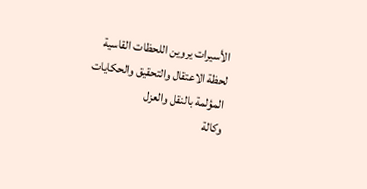الأسيرات يروين اللحظات القاسية لحظة الاعتقال والتحقيق والحكايات المؤلمة بالنقل والعزل
وكالة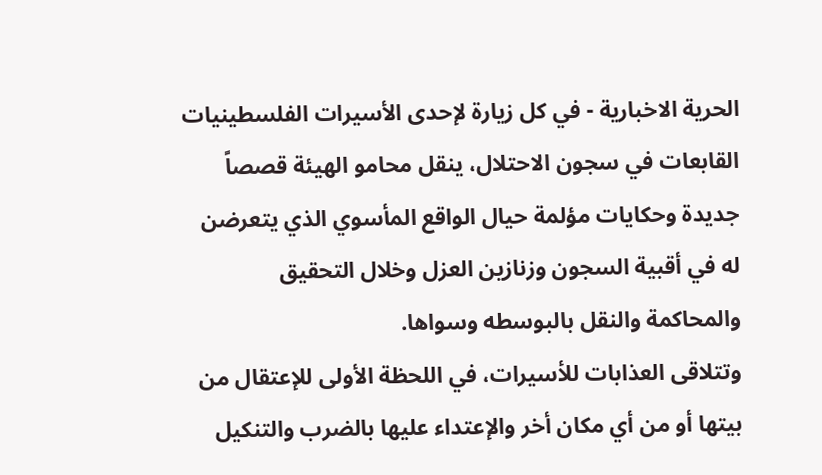الحرية الاخبارية - في كل زيارة لإحدى الأسيرات الفلسطينيات القابعات في سجون الاحتلال، ينقل محامو الهيئة قصصاً جديدة وحكايات مؤلمة حيال الواقع المأسوي الذي يتعرضن له في أقبية السجون وزنازين العزل وخلال التحقيق والمحاكمة والنقل بالبوسطه وسواها.
وتتلاقى العذابات للأسيرات، في اللحظة الأولى للإعتقال من بيتها أو من أي مكان أخر والإعتداء عليها بالضرب والتنكيل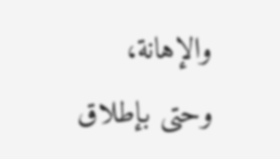والإهانة، وحتى بإطلاق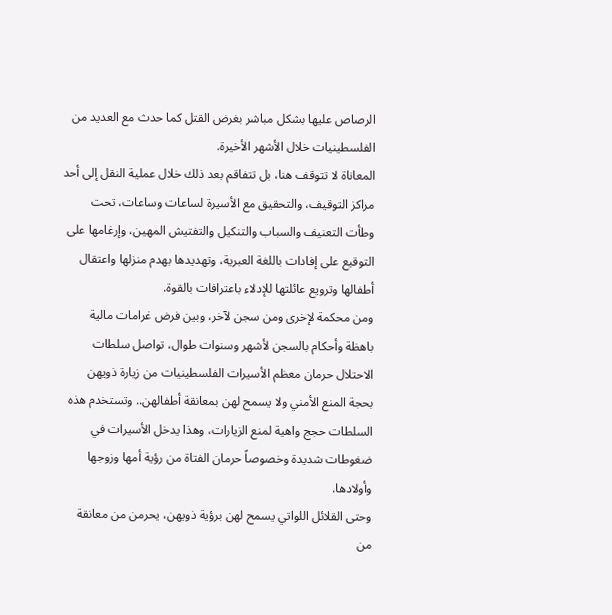الرصاص عليها بشكل مباشر بغرض القتل كما حدث مع العديد من الفلسطينيات خلال الأشهر الأخيرة.
المعاناة لا تتوقف هنا، بل تتفاقم بعد ذلك خلال عملية النقل إلى أحد مراكز التوقيف، والتحقيق مع الأسيرة لساعات وساعات، تحت وطأت التعنيف والسباب والتنكيل والتفتيش المهين، وإرغامها على التوقيع على إفادات باللغة العبرية، وتهديدها بهدم منزلها واعتقال أطفالها وترويع عائلتها للإدلاء باعترافات بالقوة.
ومن محكمة لإخرى ومن سجن لآخر، وبين فرض غرامات مالية باهظة وأحكام بالسجن لأشهر وسنوات طوال، تواصل سلطات الاحتلال حرمان معظم الأسيرات الفلسطينيات من زيارة ذويهن بحجة المنع الأمني ولا يسمح لهن بمعانقة أطفالهن.. وتستخدم هذه السلطات حجج واهية لمنع الزيارات، وهذا يدخل الأسيرات في ضغوطات شديدة وخصوصاً حرمان الفتاة من رؤية أمها وزوجها وأولادها.
وحتى القلائل اللواتي يسمح لهن برؤية ذويهن، يحرمن من معانقة من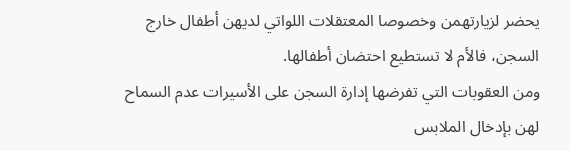يحضر لزيارتهمن وخصوصا المعتقلات اللواتي لديهن أطفال خارج السجن، فالأم لا تستطيع احتضان أطفالها.
ومن العقوبات التي تفرضها إدارة السجن على الأسيرات عدم السماح لهن بإدخال الملابس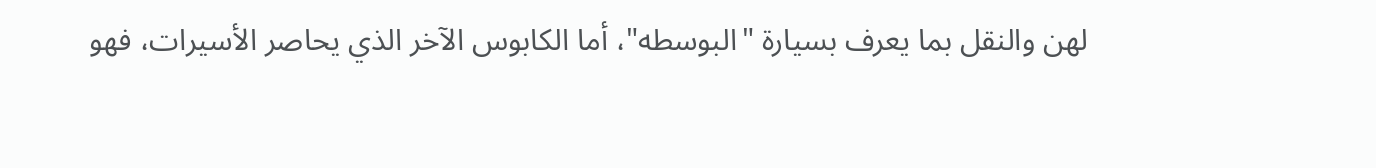لهن والنقل بما يعرف بسيارة "البوسطه"، أما الكابوس الآخر الذي يحاصر الأسيرات، فهو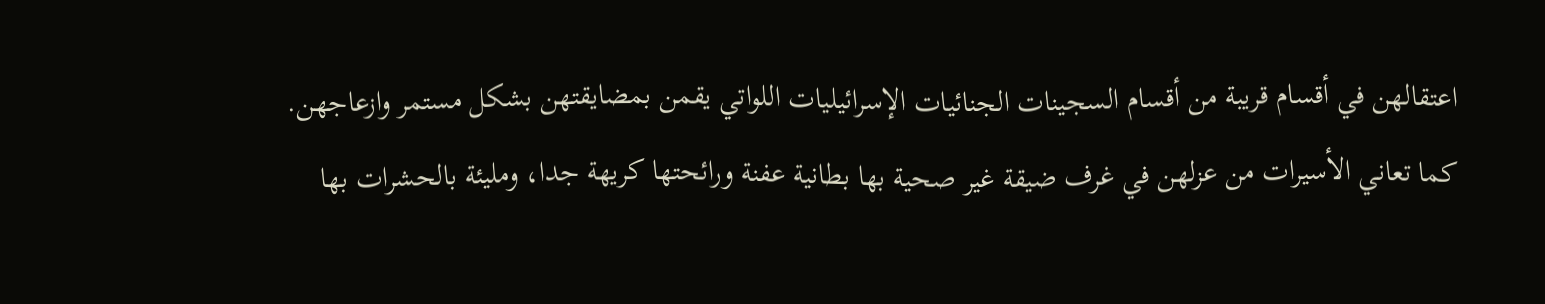اعتقالهن في أقسام قريبة من أقسام السجينات الجنائيات الإسرائيليات اللواتي يقمن بمضايقتهن بشكل مستمر وازعاجهن.
كما تعاني الأسيرات من عزلهن في غرف ضيقة غير صحية بها بطانية عفنة ورائحتها كريهة جدا، ومليئة بالحشرات بها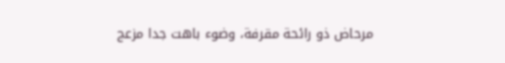مرحاض ذو رائحة مقرفة، وضوء باهت جدا مزعج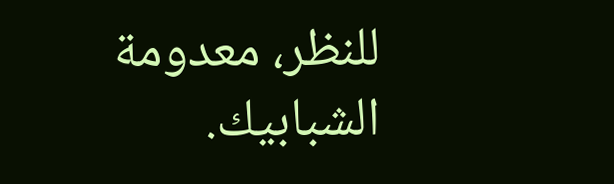للنظر، معدومة الشبابيك.